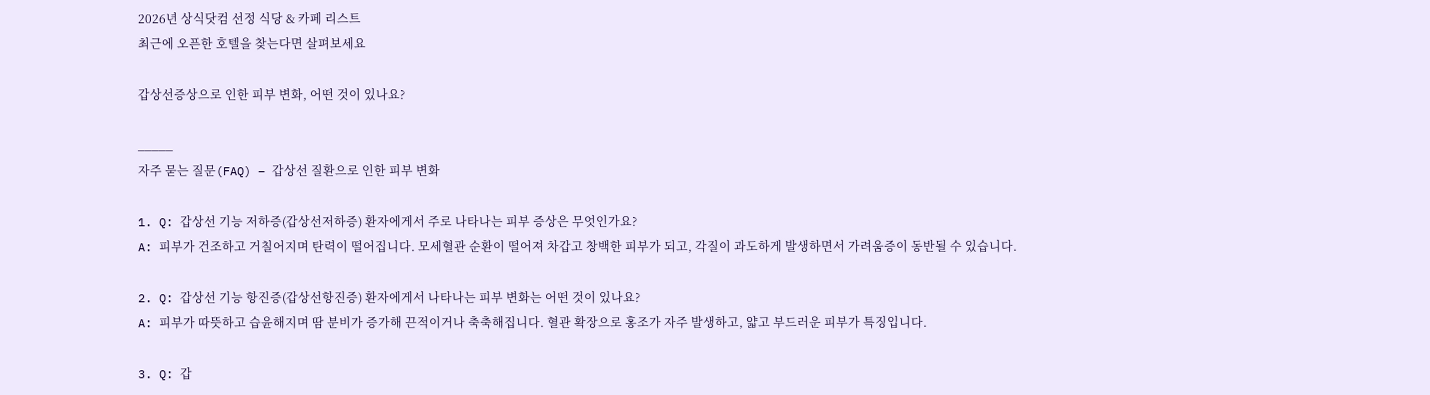2026년 상식닷컴 선정 식당 & 카페 리스트
최근에 오픈한 호텔을 찾는다면 살펴보세요

갑상선증상으로 인한 피부 변화, 어떤 것이 있나요?

_____
자주 묻는 질문(FAQ) – 갑상선 질환으로 인한 피부 변화

1. Q: 갑상선 기능 저하증(갑상선저하증) 환자에게서 주로 나타나는 피부 증상은 무엇인가요?
A: 피부가 건조하고 거칠어지며 탄력이 떨어집니다. 모세혈관 순환이 떨어져 차갑고 창백한 피부가 되고, 각질이 과도하게 발생하면서 가려움증이 동반될 수 있습니다.

2. Q: 갑상선 기능 항진증(갑상선항진증) 환자에게서 나타나는 피부 변화는 어떤 것이 있나요?
A: 피부가 따뜻하고 습윤해지며 땀 분비가 증가해 끈적이거나 축축해집니다. 혈관 확장으로 홍조가 자주 발생하고, 얇고 부드러운 피부가 특징입니다.

3. Q: 갑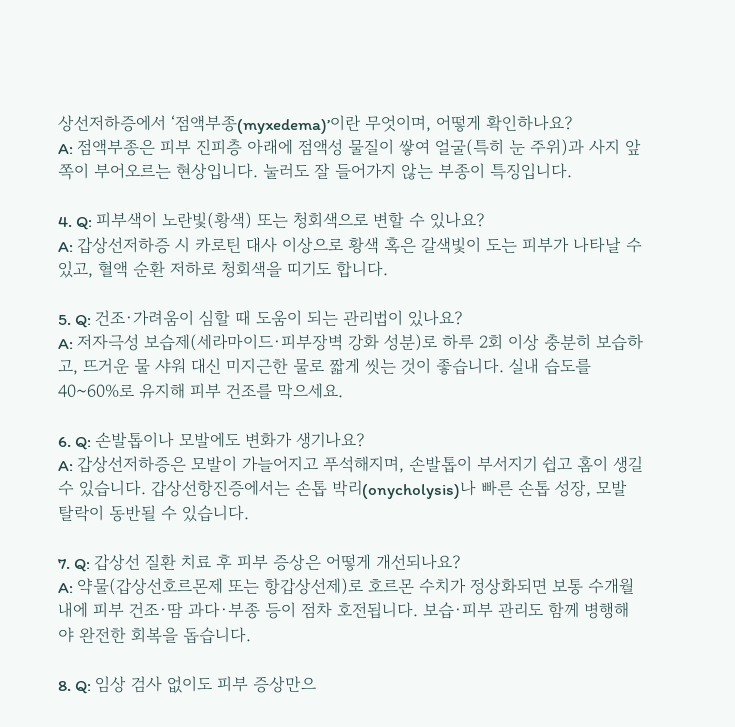상선저하증에서 ‘점액부종(myxedema)’이란 무엇이며, 어떻게 확인하나요?
A: 점액부종은 피부 진피층 아래에 점액성 물질이 쌓여 얼굴(특히 눈 주위)과 사지 앞쪽이 부어오르는 현상입니다. 눌러도 잘 들어가지 않는 부종이 특징입니다.

4. Q: 피부색이 노란빛(황색) 또는 청회색으로 변할 수 있나요?
A: 갑상선저하증 시 카로틴 대사 이상으로 황색 혹은 갈색빛이 도는 피부가 나타날 수 있고, 혈액 순환 저하로 청회색을 띠기도 합니다.

5. Q: 건조·가려움이 심할 때 도움이 되는 관리법이 있나요?
A: 저자극성 보습제(세라마이드·피부장벽 강화 성분)로 하루 2회 이상 충분히 보습하고, 뜨거운 물 샤워 대신 미지근한 물로 짧게 씻는 것이 좋습니다. 실내 습도를 40~60%로 유지해 피부 건조를 막으세요.

6. Q: 손발톱이나 모발에도 변화가 생기나요?
A: 갑상선저하증은 모발이 가늘어지고 푸석해지며, 손발톱이 부서지기 쉽고 홈이 생길 수 있습니다. 갑상선항진증에서는 손톱 박리(onycholysis)나 빠른 손톱 성장, 모발 탈락이 동반될 수 있습니다.

7. Q: 갑상선 질환 치료 후 피부 증상은 어떻게 개선되나요?
A: 약물(갑상선호르몬제 또는 항갑상선제)로 호르몬 수치가 정상화되면 보통 수개월 내에 피부 건조·땀 과다·부종 등이 점차 호전됩니다. 보습·피부 관리도 함께 병행해야 완전한 회복을 돕습니다.

8. Q: 임상 검사 없이도 피부 증상만으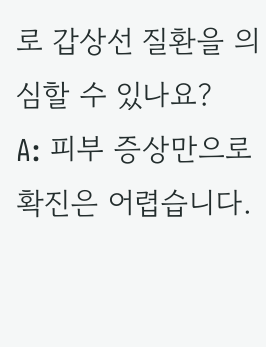로 갑상선 질환을 의심할 수 있나요?
A: 피부 증상만으로 확진은 어렵습니다.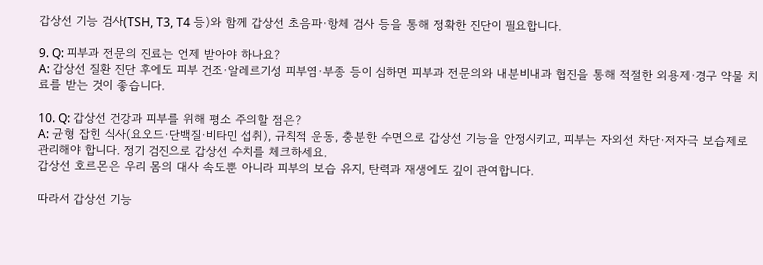갑상선 기능 검사(TSH, T3, T4 등)와 함께 갑상선 초음파·항체 검사 등을 통해 정확한 진단이 필요합니다.

9. Q: 피부과 전문의 진료는 언제 받아야 하나요?
A: 갑상선 질환 진단 후에도 피부 건조·알레르기성 피부염·부종 등이 심하면 피부과 전문의와 내분비내과 협진을 통해 적절한 외용제·경구 약물 치료를 받는 것이 좋습니다.

10. Q: 갑상선 건강과 피부를 위해 평소 주의할 점은?
A: 균형 잡힌 식사(요오드·단백질·비타민 섭취), 규칙적 운동, 충분한 수면으로 갑상선 기능을 안정시키고, 피부는 자외선 차단·저자극 보습제로 관리해야 합니다. 정기 검진으로 갑상선 수치를 체크하세요.
갑상선 호르몬은 우리 몸의 대사 속도뿐 아니라 피부의 보습 유지, 탄력과 재생에도 깊이 관여합니다.

따라서 갑상선 기능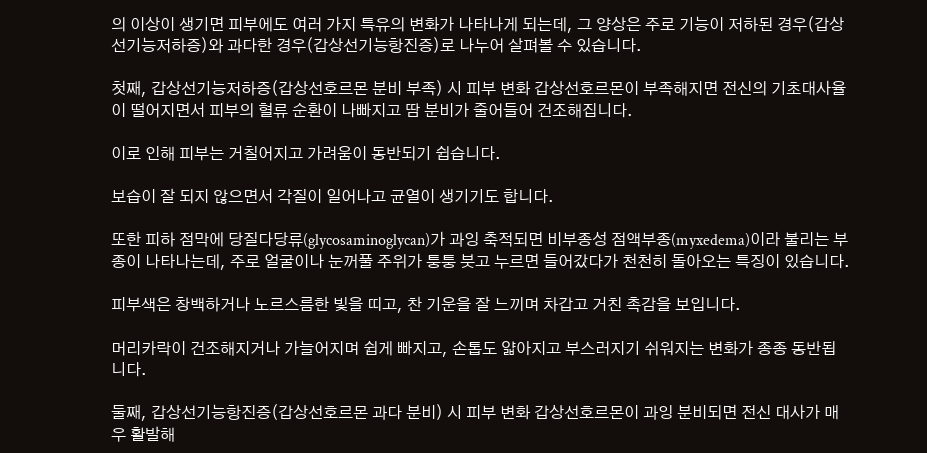의 이상이 생기면 피부에도 여러 가지 특유의 변화가 나타나게 되는데, 그 양상은 주로 기능이 저하된 경우(갑상선기능저하증)와 과다한 경우(갑상선기능항진증)로 나누어 살펴볼 수 있습니다.

첫째, 갑상선기능저하증(갑상선호르몬 분비 부족) 시 피부 변화 갑상선호르몬이 부족해지면 전신의 기초대사율이 떨어지면서 피부의 혈류 순환이 나빠지고 땀 분비가 줄어들어 건조해집니다.

이로 인해 피부는 거칠어지고 가려움이 동반되기 쉽습니다.

보습이 잘 되지 않으면서 각질이 일어나고 균열이 생기기도 합니다.

또한 피하 점막에 당질다당류(glycosaminoglycan)가 과잉 축적되면 비부종성 점액부종(myxedema)이라 불리는 부종이 나타나는데, 주로 얼굴이나 눈꺼풀 주위가 퉁퉁 붓고 누르면 들어갔다가 천천히 돌아오는 특징이 있습니다.

피부색은 창백하거나 노르스름한 빛을 띠고, 찬 기운을 잘 느끼며 차갑고 거친 촉감을 보입니다.

머리카락이 건조해지거나 가늘어지며 쉽게 빠지고, 손톱도 얇아지고 부스러지기 쉬워지는 변화가 종종 동반됩니다.

둘째, 갑상선기능항진증(갑상선호르몬 과다 분비) 시 피부 변화 갑상선호르몬이 과잉 분비되면 전신 대사가 매우 활발해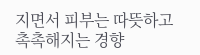지면서 피부는 따뜻하고 촉촉해지는 경향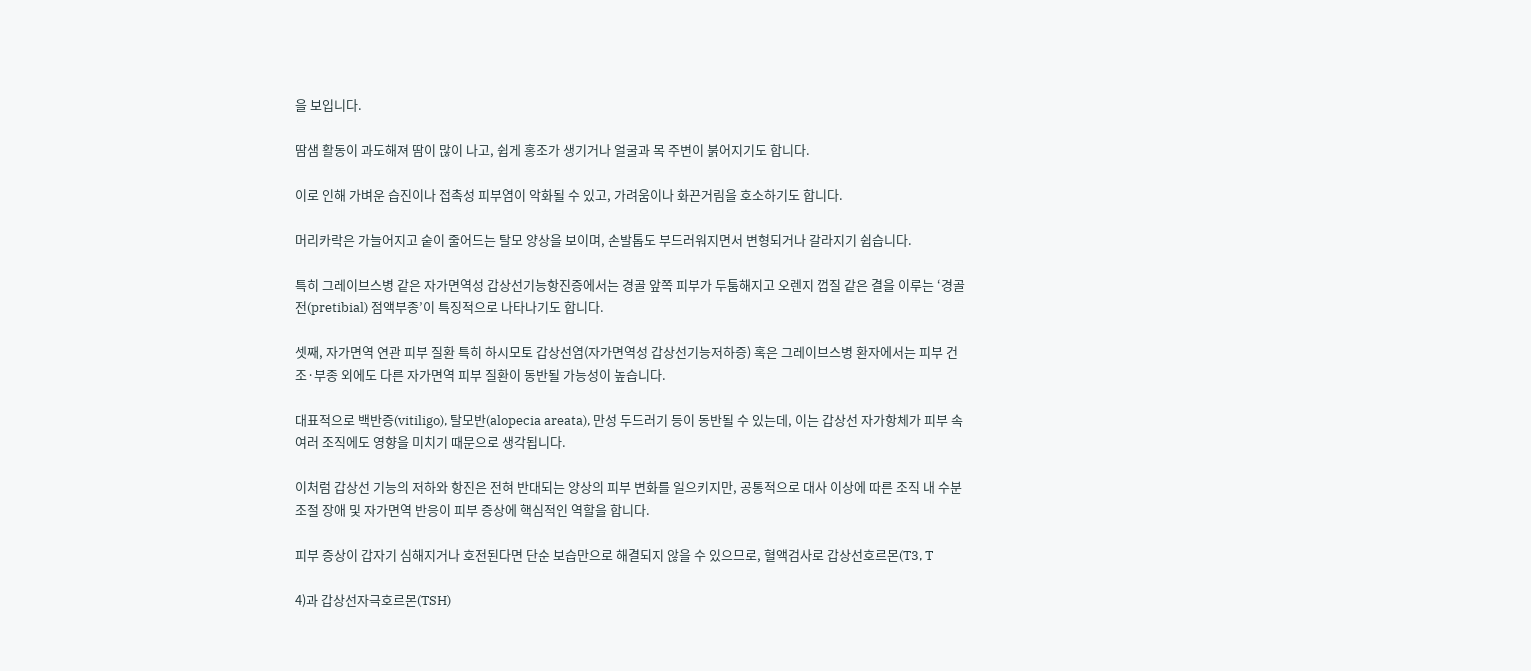을 보입니다.

땀샘 활동이 과도해져 땀이 많이 나고, 쉽게 홍조가 생기거나 얼굴과 목 주변이 붉어지기도 합니다.

이로 인해 가벼운 습진이나 접촉성 피부염이 악화될 수 있고, 가려움이나 화끈거림을 호소하기도 합니다.

머리카락은 가늘어지고 숱이 줄어드는 탈모 양상을 보이며, 손발톱도 부드러워지면서 변형되거나 갈라지기 쉽습니다.

특히 그레이브스병 같은 자가면역성 갑상선기능항진증에서는 경골 앞쪽 피부가 두툼해지고 오렌지 껍질 같은 결을 이루는 ‘경골전(pretibial) 점액부종’이 특징적으로 나타나기도 합니다.

셋째, 자가면역 연관 피부 질환 특히 하시모토 갑상선염(자가면역성 갑상선기능저하증) 혹은 그레이브스병 환자에서는 피부 건조·부종 외에도 다른 자가면역 피부 질환이 동반될 가능성이 높습니다.

대표적으로 백반증(vitiligo), 탈모반(alopecia areata), 만성 두드러기 등이 동반될 수 있는데, 이는 갑상선 자가항체가 피부 속 여러 조직에도 영향을 미치기 때문으로 생각됩니다.

이처럼 갑상선 기능의 저하와 항진은 전혀 반대되는 양상의 피부 변화를 일으키지만, 공통적으로 대사 이상에 따른 조직 내 수분 조절 장애 및 자가면역 반응이 피부 증상에 핵심적인 역할을 합니다.

피부 증상이 갑자기 심해지거나 호전된다면 단순 보습만으로 해결되지 않을 수 있으므로, 혈액검사로 갑상선호르몬(T3, T

4)과 갑상선자극호르몬(TSH)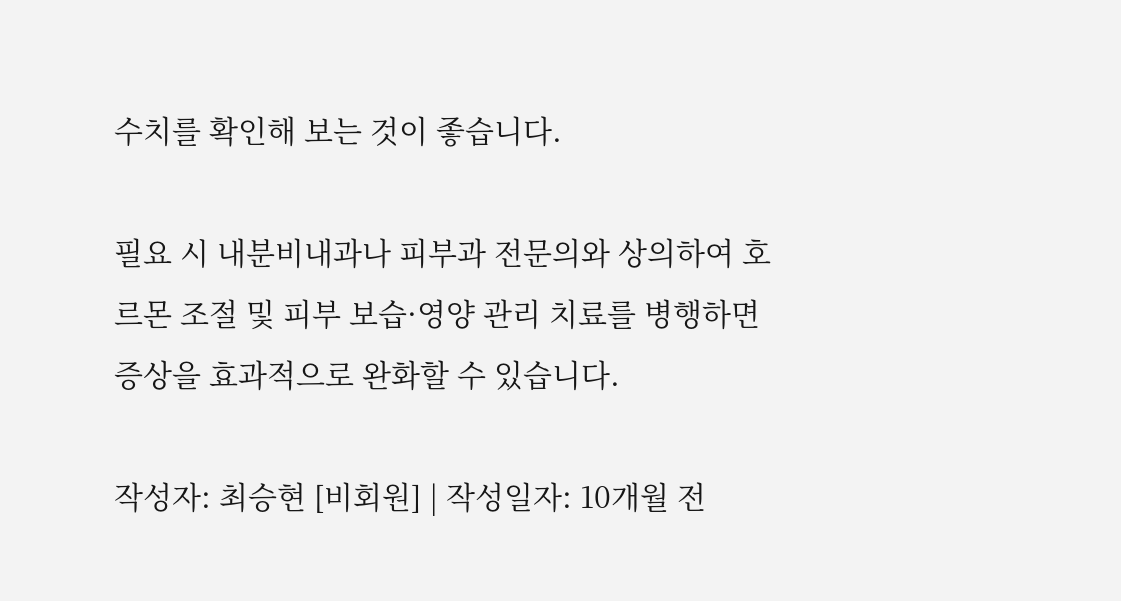수치를 확인해 보는 것이 좋습니다.

필요 시 내분비내과나 피부과 전문의와 상의하여 호르몬 조절 및 피부 보습·영양 관리 치료를 병행하면 증상을 효과적으로 완화할 수 있습니다.

작성자: 최승현 [비회원] | 작성일자: 10개월 전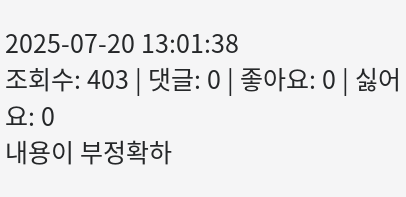2025-07-20 13:01:38
조회수: 403 | 댓글: 0 | 좋아요: 0 | 싫어요: 0
내용이 부정확하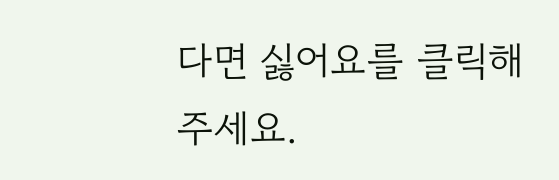다면 싫어요를 클릭해주세요.